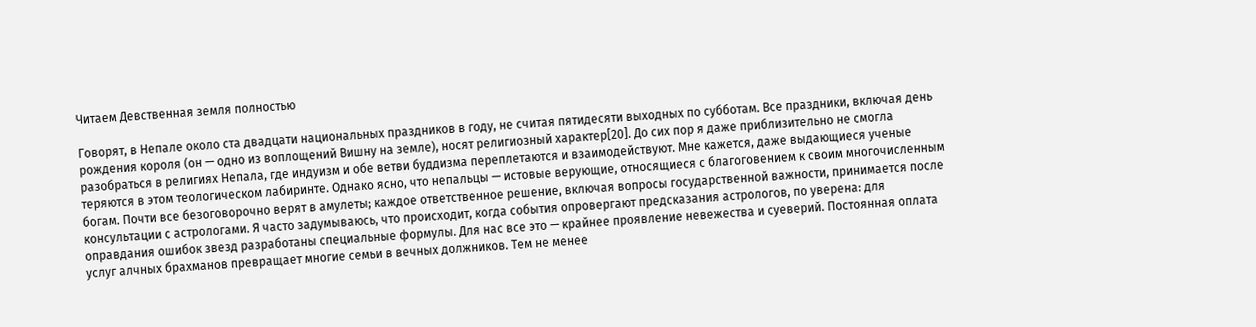Читаем Девственная земля полностью

Говорят, в Непале около ста двадцати национальных праздников в году, не считая пятидесяти выходных по субботам. Все праздники, включая день рождения короля (он — одно из воплощений Вишну на земле), носят религиозный характер[20]. До сих пор я даже приблизительно не смогла разобраться в религиях Непала, где индуизм и обе ветви буддизма переплетаются и взаимодействуют. Мне кажется, даже выдающиеся ученые теряются в этом теологическом лабиринте. Однако ясно, что непальцы — истовые верующие, относящиеся с благоговением к своим многочисленным богам. Почти все безоговорочно верят в амулеты; каждое ответственное решение, включая вопросы государственной важности, принимается после консультации с астрологами. Я часто задумываюсь, что происходит, когда события опровергают предсказания астрологов, по уверена: для оправдания ошибок звезд разработаны специальные формулы. Для нас все это — крайнее проявление невежества и суеверий. Постоянная оплата услуг алчных брахманов превращает многие семьи в вечных должников. Тем не менее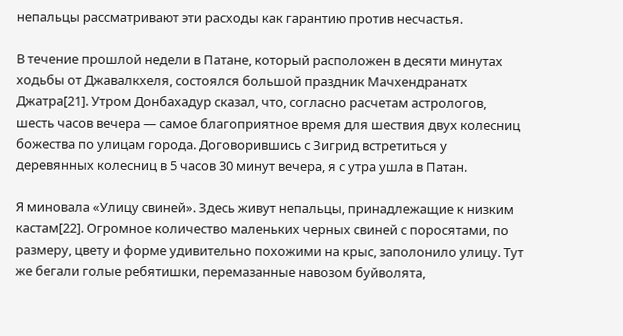непальцы рассматривают эти расходы как гарантию против несчастья.

В течение прошлой недели в Патане, который расположен в десяти минутах ходьбы от Джавалкхеля, состоялся большой праздник Мачхендранатх Джатра[21]. Утром Донбахадур сказал, что, согласно расчетам астрологов, шесть часов вечера — самое благоприятное время для шествия двух колесниц божества по улицам города. Договорившись с Зигрид встретиться у деревянных колесниц в 5 часов 30 минут вечера, я с утра ушла в Патан.

Я миновала «Улицу свиней». Здесь живут непальцы, принадлежащие к низким кастам[22]. Огромное количество маленьких черных свиней с поросятами, по размеру, цвету и форме удивительно похожими на крыс, заполонило улицу. Тут же бегали голые ребятишки, перемазанные навозом буйволята,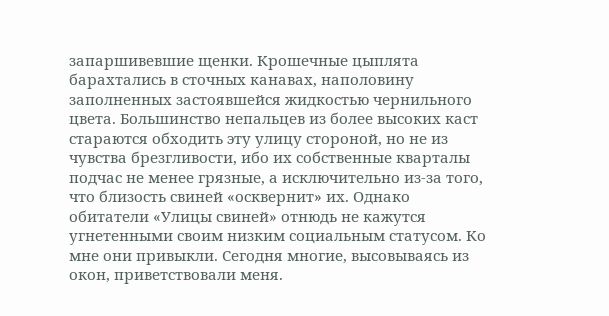запаршивевшие щенки. Крошечные цыплята барахтались в сточных канавах, наполовину заполненных застоявшейся жидкостью чернильного цвета. Большинство непальцев из более высоких каст стараются обходить эту улицу стороной, но не из чувства брезгливости, ибо их собственные кварталы подчас не менее грязные, а исключительно из-за того, что близость свиней «осквернит» их. Однако обитатели «Улицы свиней» отнюдь не кажутся угнетенными своим низким социальным статусом. Ко мне они привыкли. Сегодня многие, высовываясь из окон, приветствовали меня.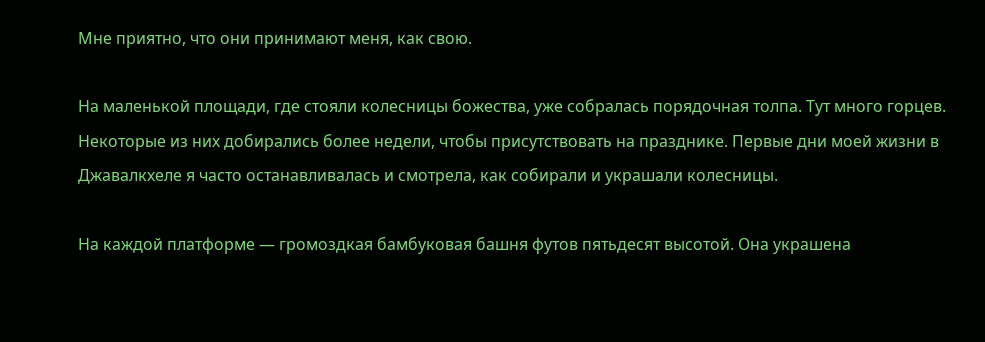Мне приятно, что они принимают меня, как свою.

На маленькой площади, где стояли колесницы божества, уже собралась порядочная толпа. Тут много горцев. Некоторые из них добирались более недели, чтобы присутствовать на празднике. Первые дни моей жизни в Джавалкхеле я часто останавливалась и смотрела, как собирали и украшали колесницы.

На каждой платформе — громоздкая бамбуковая башня футов пятьдесят высотой. Она украшена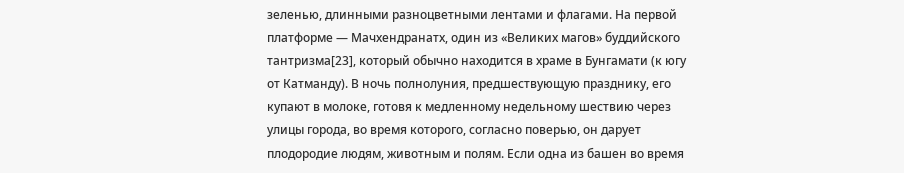зеленью, длинными разноцветными лентами и флагами. На первой платформе — Мачхендранатх, один из «Великих магов» буддийского тантризма[23], который обычно находится в храме в Бунгамати (к югу от Катманду). В ночь полнолуния, предшествующую празднику, его купают в молоке, готовя к медленному недельному шествию через улицы города, во время которого, согласно поверью, он дарует плодородие людям, животным и полям. Если одна из башен во время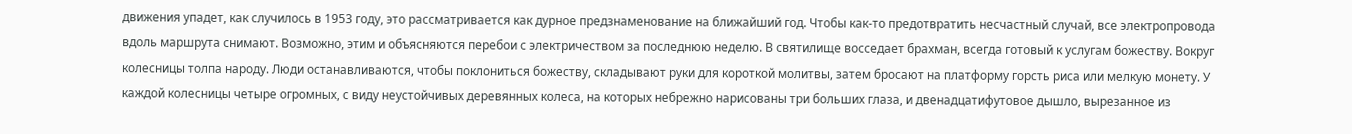движения упадет, как случилось в 1953 году, это рассматривается как дурное предзнаменование на ближайший год. Чтобы как-то предотвратить несчастный случай, все электропровода вдоль маршрута снимают. Возможно, этим и объясняются перебои с электричеством за последнюю неделю. В святилище восседает брахман, всегда готовый к услугам божеству. Вокруг колесницы толпа народу. Люди останавливаются, чтобы поклониться божеству, складывают руки для короткой молитвы, затем бросают на платформу горсть риса или мелкую монету. У каждой колесницы четыре огромных, с виду неустойчивых деревянных колеса, на которых небрежно нарисованы три больших глаза, и двенадцатифутовое дышло, вырезанное из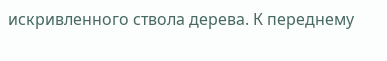искривленного ствола дерева. К переднему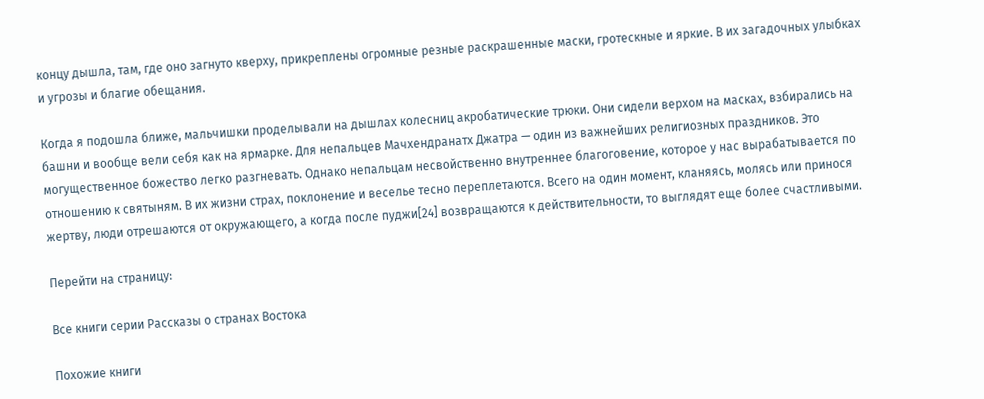концу дышла, там, где оно загнуто кверху, прикреплены огромные резные раскрашенные маски, гротескные и яркие. В их загадочных улыбках и угрозы и благие обещания.

Когда я подошла ближе, мальчишки проделывали на дышлах колесниц акробатические трюки. Они сидели верхом на масках, взбирались на башни и вообще вели себя как на ярмарке. Для непальцев Мачхендранатх Джатра — один из важнейших религиозных праздников. Это могущественное божество легко разгневать. Однако непальцам несвойственно внутреннее благоговение, которое у нас вырабатывается по отношению к святыням. В их жизни страх, поклонение и веселье тесно переплетаются. Всего на один момент, кланяясь, молясь или принося жертву, люди отрешаются от окружающего, а когда после пуджи[24] возвращаются к действительности, то выглядят еще более счастливыми.

Перейти на страницу:

Все книги серии Рассказы о странах Востока

Похожие книги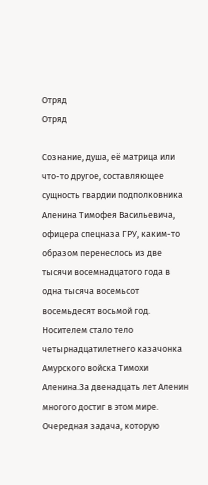Отряд
Отряд

Сознание, душа, её матрица или что-то другое, составляющее сущность гвардии подполковника Аленина Тимофея Васильевича, офицера спецназа ГРУ, каким-то образом перенеслось из две тысячи восемнадцатого года в одна тысяча восемьсот восемьдесят восьмой год. Носителем стало тело четырнадцатилетнего казачонка Амурского войска Тимохи Аленина.За двенадцать лет Аленин многого достиг в этом мире. Очередная задача, которую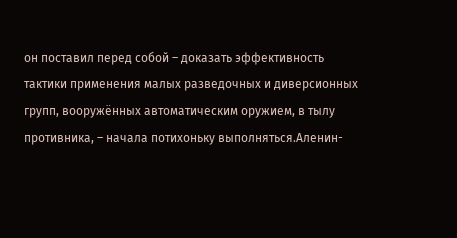он поставил перед собой – доказать эффективность тактики применения малых разведочных и диверсионных групп, вооружённых автоматическим оружием, в тылу противника, – начала потихоньку выполняться.Аленин-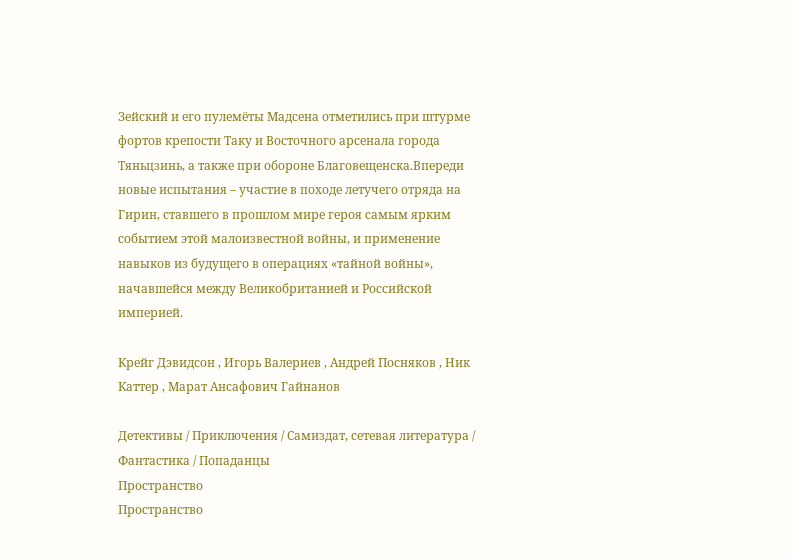Зейский и его пулемёты Мадсена отметились при штурме фортов крепости Таку и Восточного арсенала города Тяньцзинь, а также при обороне Благовещенска.Впереди новые испытания – участие в походе летучего отряда на Гирин, ставшего в прошлом мире героя самым ярким событием этой малоизвестной войны, и применение навыков из будущего в операциях «тайной войны», начавшейся между Великобританией и Российской империей.

Крейг Дэвидсон , Игорь Валериев , Андрей Посняков , Ник Каттер , Марат Ансафович Гайнанов

Детективы / Приключения / Самиздат, сетевая литература / Фантастика / Попаданцы
Пространство
Пространство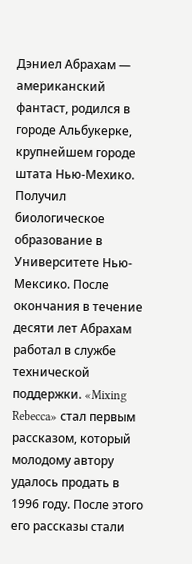Дэниел Абрахам — американский фантаст, родился в городе Альбукерке, крупнейшем городе штата Нью-Мехико. Получил биологическое образование в Университете Нью-Мексико. После окончания в течение десяти лет Абрахам работал в службе технической поддержки. «Mixing Rebecca» стал первым рассказом, который молодому автору удалось продать в 1996 году. После этого его рассказы стали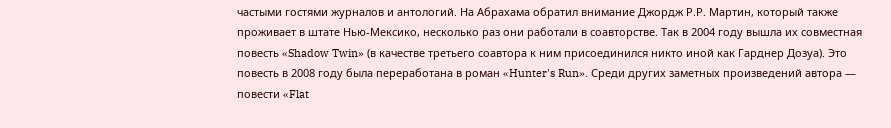частыми гостями журналов и антологий. На Абрахама обратил внимание Джордж Р.Р. Мартин, который также проживает в штате Нью-Мексико, несколько раз они работали в соавторстве. Так в 2004 году вышла их совместная повесть «Shadow Twin» (в качестве третьего соавтора к ним присоединился никто иной как Гарднер Дозуа). Это повесть в 2008 году была переработана в роман «Hunter's Run». Среди других заметных произведений автора — повести «Flat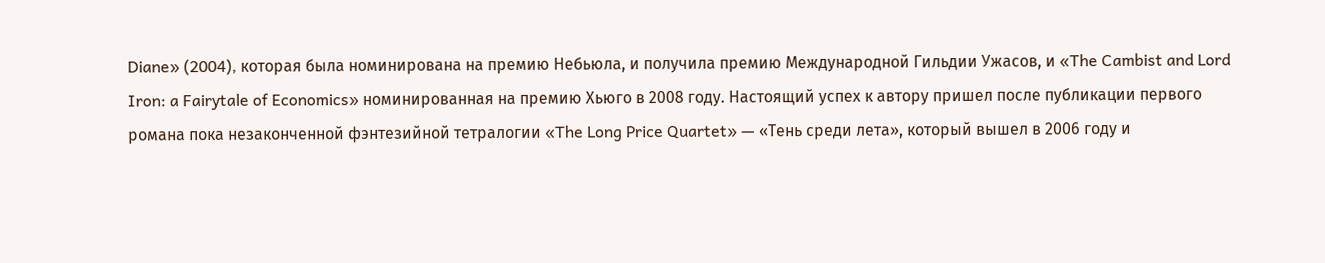Diane» (2004), которая была номинирована на премию Небьюла, и получила премию Международной Гильдии Ужасов, и «The Cambist and Lord Iron: a Fairytale of Economics» номинированная на премию Хьюго в 2008 году. Настоящий успех к автору пришел после публикации первого романа пока незаконченной фэнтезийной тетралогии «The Long Price Quartet» — «Тень среди лета», который вышел в 2006 году и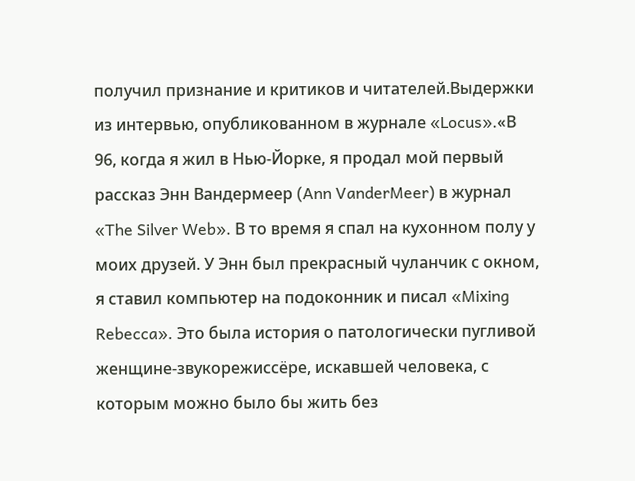получил признание и критиков и читателей.Выдержки из интервью, опубликованном в журнале «Locus».«В 96, когда я жил в Нью-Йорке, я продал мой первый рассказ Энн Вандермеер (Ann VanderMeer) в журнал «The Silver Web». В то время я спал на кухонном полу у моих друзей. У Энн был прекрасный чуланчик с окном, я ставил компьютер на подоконник и писал «Mixing Rebecca». Это была история о патологически пугливой женщине-звукорежиссёре, искавшей человека, с которым можно было бы жить без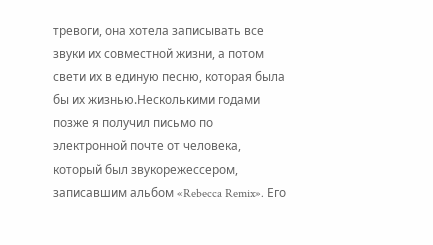тревоги, она хотела записывать все звуки их совместной жизни, а потом свети их в единую песню, которая была бы их жизнью.Несколькими годами позже я получил письмо по электронной почте от человека, который был звукорежессером, записавшим альбом «Rebecca Remix». Его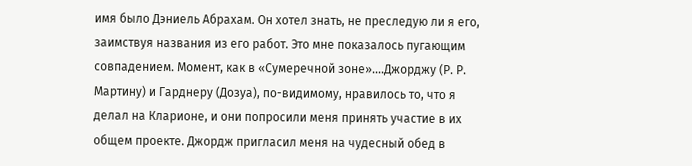имя было Дэниель Абрахам. Он хотел знать, не преследую ли я его, заимствуя названия из его работ. Это мне показалось пугающим совпадением. Момент, как в «Сумеречной зоне»....Джорджу (Р. Р. Мартину) и Гарднеру (Дозуа), по-видимому, нравилось то, что я делал на Кларионе, и они попросили меня принять участие в их общем проекте. Джордж пригласил меня на чудесный обед в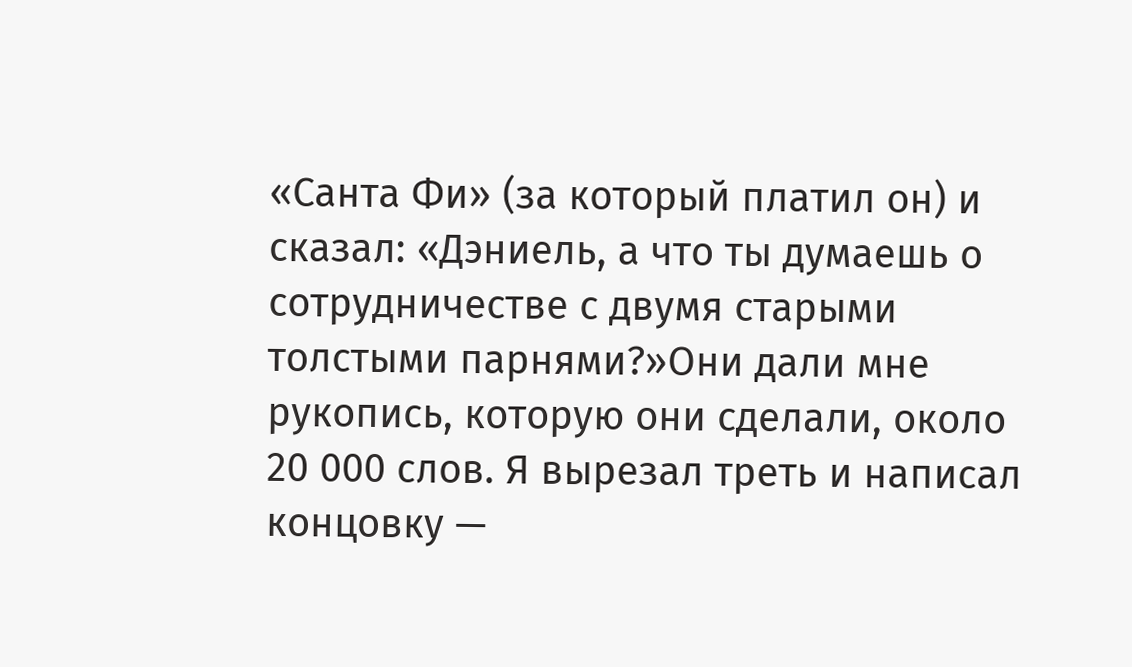«Санта Фи» (за который платил он) и сказал: «Дэниель, а что ты думаешь о сотрудничестве с двумя старыми толстыми парнями?»Они дали мне рукопись, которую они сделали, около 20 000 слов. Я вырезал треть и написал концовку —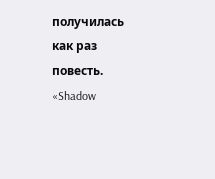получилась как раз повесть. «Shadow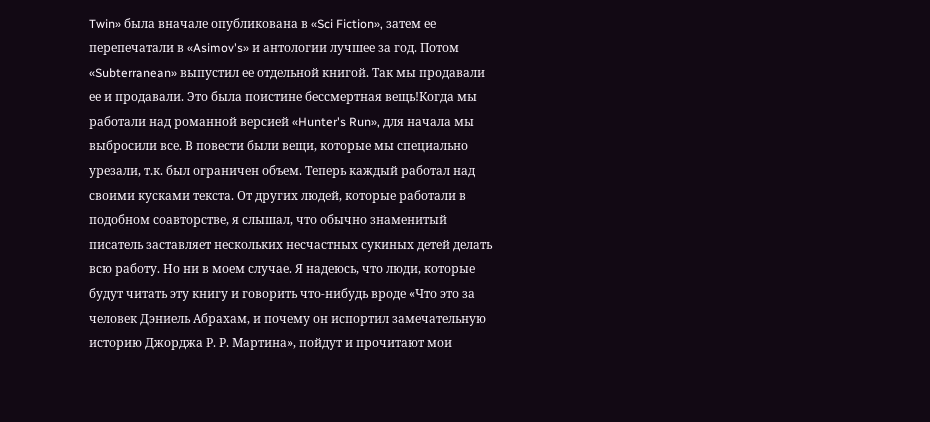Twin» была вначале опубликована в «Sci Fiction», затем ее перепечатали в «Asimov's» и антологии лучшее за год. Потом «Subterranean» выпустил ее отдельной книгой. Так мы продавали ее и продавали. Это была поистине бессмертная вещь!Когда мы работали над романной версией «Hunter's Run», для начала мы выбросили все. В повести были вещи, которые мы специально урезали, т.к. был ограничен объем. Теперь каждый работал над своими кусками текста. От других людей, которые работали в подобном соавторстве, я слышал, что обычно знаменитый писатель заставляет нескольких несчастных сукиных детей делать всю работу. Но ни в моем случае. Я надеюсь, что люди, которые будут читать эту книгу и говорить что-нибудь вроде «Что это за человек Дэниель Абрахам, и почему он испортил замечательную историю Джорджа Р. Р. Мартина», пойдут и прочитают мои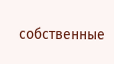собственные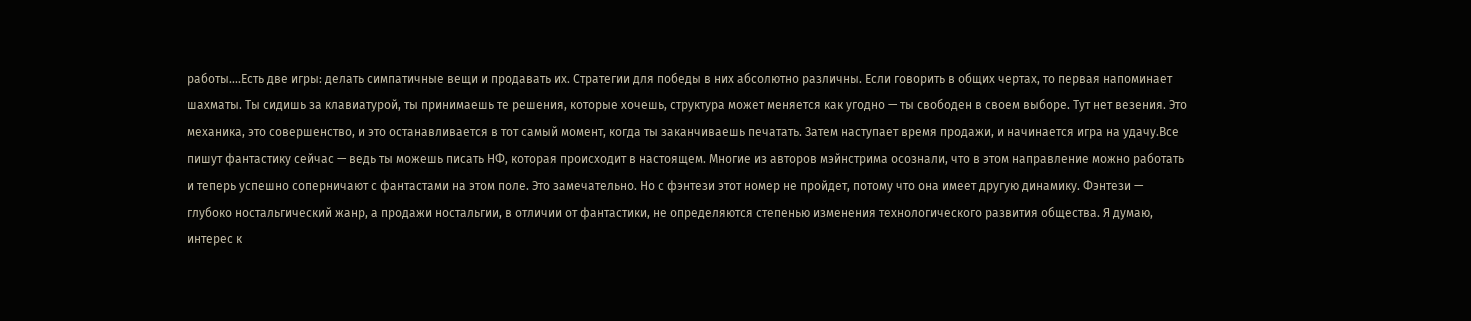работы....Есть две игры: делать симпатичные вещи и продавать их. Стратегии для победы в них абсолютно различны. Если говорить в общих чертах, то первая напоминает шахматы. Ты сидишь за клавиатурой, ты принимаешь те решения, которые хочешь, структура может меняется как угодно — ты свободен в своем выборе. Тут нет везения. Это механика, это совершенство, и это останавливается в тот самый момент, когда ты заканчиваешь печатать. Затем наступает время продажи, и начинается игра на удачу.Все пишут фантастику сейчас — ведь ты можешь писать НФ, которая происходит в настоящем. Многие из авторов мэйнстрима осознали, что в этом направление можно работать и теперь успешно соперничают с фантастами на этом поле. Это замечательно. Но с фэнтези этот номер не пройдет, потому что она имеет другую динамику. Фэнтези — глубоко ностальгический жанр, а продажи ностальгии, в отличии от фантастики, не определяются степенью изменения технологического развития общества. Я думаю, интерес к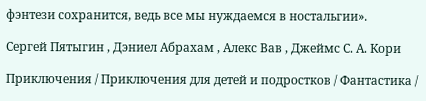фэнтези сохранится, ведь все мы нуждаемся в ностальгии».

Сергей Пятыгин , Дэниел Абрахам , Алекс Вав , Джеймс С. А. Кори

Приключения / Приключения для детей и подростков / Фантастика /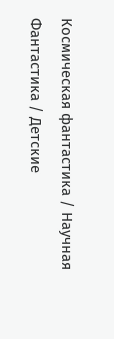Космическая фантастика / Научная Фантастика / Детские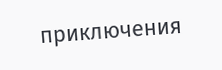приключения